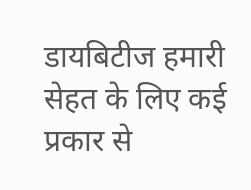डायबिटीज हमारी सेहत के लिए कई प्रकार से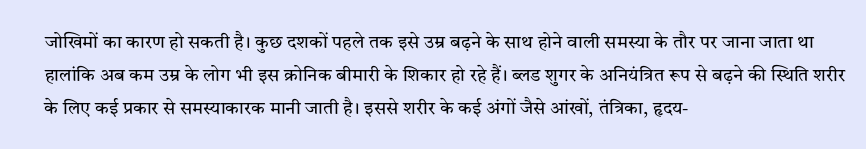जोखिमों का कारण हो सकती है। कुछ दशकों पहले तक इसे उम्र बढ़ने के साथ होने वाली समस्या के तौर पर जाना जाता था हालांकि अब कम उम्र के लोग भी इस क्रोनिक बीमारी के शिकार हो रहे हैं। ब्लड शुगर के अनियंत्रित रूप से बढ़ने की स्थिति शरीर के लिए कई प्रकार से समस्याकारक मानी जाती है। इससे शरीर के कई अंगों जैसे आंखों, तंत्रिका, हृदय-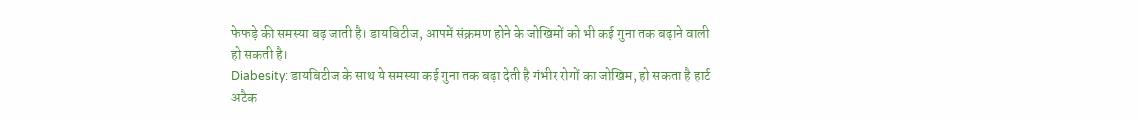फेफड़े की समस्या बढ़ जाती है। डायबिटीज, आपमें संक्रमण होने के जोखिमों को भी कई गुना तक बढ़ाने वाली हो सकती है।
Diabesity: डायबिटीज के साथ ये समस्या कई गुना तक बढ़ा देती है गंभीर रोगों का जोखिम, हो सकता है हार्ट अटैक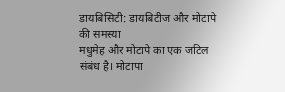डायबिसिटी: डायबिटीज और मोटापे की समस्या
मधुमेह और मोटापे का एक जटिल संबंध है। मोटापा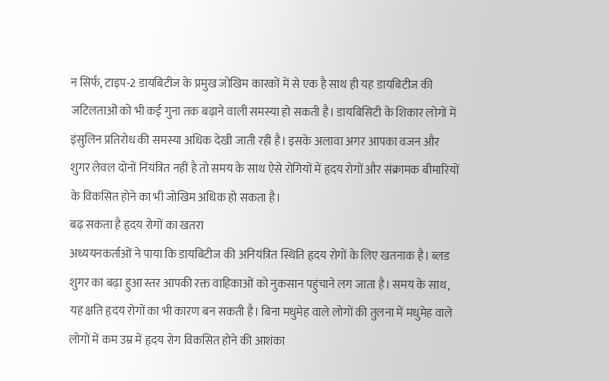न सिर्फ, टाइप-2 डायबिटीज के प्रमुख जोखिम कारकों में से एक है साथ ही यह डायबिटीज की जटिलताओं को भी कई गुना तक बढ़ाने वाली समस्या हो सकती है। डायबिसिटी के शिकार लोगों में इंसुलिन प्रतिरोध की समस्या अधिक देखी जाती रही है। इसके अलावा अगर आपका वजन और शुगर लेवल दोनों नियंत्रित नहीं है तो समय के साथ ऐसे रोगियों में हृदय रोगों और संक्रामक बीमारियों के विकसित होने का भी जोखिम अधिक हो सकता है।
बढ़ सकता है हृदय रोगों का खतरा
अध्ययनकर्ताओं ने पाया कि डायबिटीज की अनियंत्रित स्थिति हृदय रोगों के लिए खतनाक है। ब्लड शुगर का बढ़ा हुआ स्तर आपकी रक्त वाहिकाओं को नुकसान पहुंचाने लग जाता है। समय के साथ, यह क्षति हृदय रोगों का भी कारण बन सकती है। बिना मधुमेह वाले लोगों की तुलना में मधुमेह वाले लोगों में कम उम्र में हृदय रोग विकसित होने की आशंका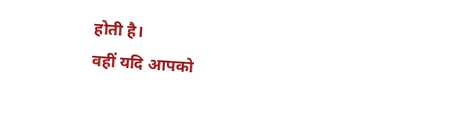होती है।
वहीं यदि आपको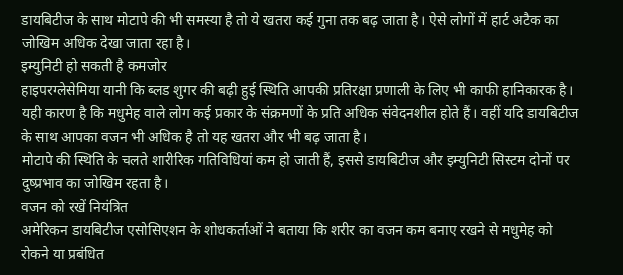डायबिटीज के साथ मोटापे की भी समस्या है तो ये खतरा कई गुना तक बढ़ जाता है। ऐसे लोगों में हार्ट अटैक का जोखिम अधिक देखा जाता रहा है।
इम्युनिटी हो सकती है कमजोर
हाइपरग्लेसेमिया यानी कि ब्लड शुगर की बढ़ी हुई स्थिति आपकी प्रतिरक्षा प्रणाली के लिए भी काफी हानिकारक है। यही कारण है कि मधुमेह वाले लोग कई प्रकार के संक्रमणों के प्रति अधिक संवेदनशील होते हैं। वहीं यदि डायबिटीज के साथ आपका वजन भी अधिक है तो यह खतरा और भी बढ़ जाता है।
मोटापे की स्थिति के चलते शारीरिक गतिविधियां कम हो जाती हैं, इससे डायबिटीज और इम्युनिटी सिस्टम दोनों पर दुष्प्रभाव का जोखिम रहता है।
वजन को रखें नियंत्रित
अमेरिकन डायबिटीज एसोसिएशन के शोधकर्ताओं ने बताया कि शरीर का वजन कम बनाए रखने से मधुमेह को रोकने या प्रबंधित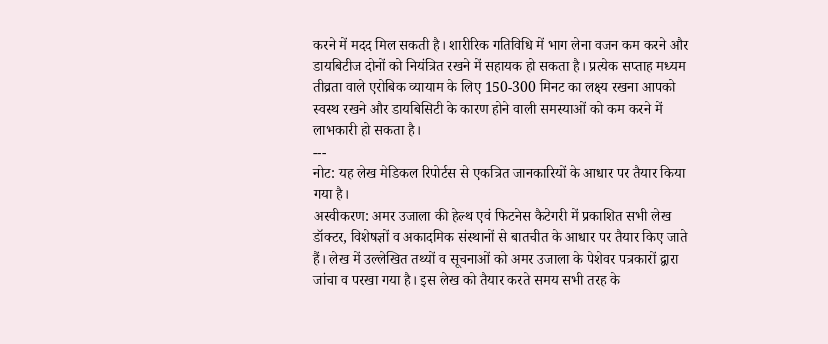करने में मदद मिल सकती है। शारीरिक गतिविधि में भाग लेना वजन कम करने और डायबिटीज दोनों को नियंत्रित रखने में सहायक हो सकता है। प्रत्येक सप्ताह मध्यम तीव्रता वाले एरोबिक व्यायाम के लिए 150-300 मिनट का लक्ष्य रखना आपको स्वस्थ रखने और डायबिसिटी के कारण होने वाली समस्याओं को कम करने में लाभकारी हो सकता है।
---
नोट: यह लेख मेडिकल रिपोर्टस से एकत्रित जानकारियों के आधार पर तैयार किया गया है।
अस्वीकरण: अमर उजाला की हेल्थ एवं फिटनेस कैटेगरी में प्रकाशित सभी लेख डॉक्टर, विशेषज्ञों व अकादमिक संस्थानों से बातचीत के आधार पर तैयार किए जाते हैं। लेख में उल्लेखित तथ्यों व सूचनाओं को अमर उजाला के पेशेवर पत्रकारों द्वारा जांचा व परखा गया है। इस लेख को तैयार करते समय सभी तरह के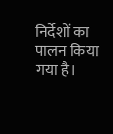निर्देशों का पालन किया गया है।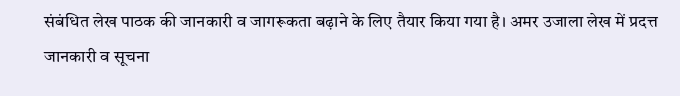संबंधित लेख पाठक की जानकारी व जागरूकता बढ़ाने के लिए तैयार किया गया है। अमर उजाला लेख में प्रदत्त जानकारी व सूचना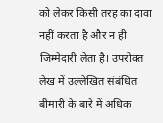को लेकर किसी तरह का दावा नहीं करता है और न ही जिम्मेदारी लेता है। उपरोक्त लेख में उल्लेखित संबंधित बीमारी के बारे में अधिक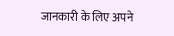जानकारी के लिए अपने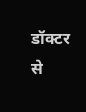डॉक्टर से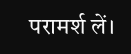परामर्श लें।